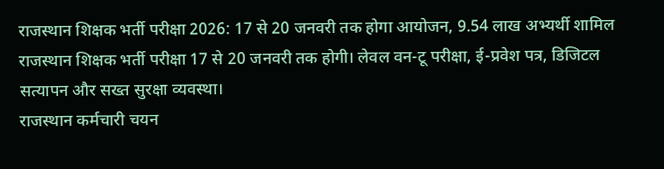राजस्थान शिक्षक भर्ती परीक्षा 2026: 17 से 20 जनवरी तक होगा आयोजन, 9.54 लाख अभ्यर्थी शामिल
राजस्थान शिक्षक भर्ती परीक्षा 17 से 20 जनवरी तक होगी। लेवल वन-टू परीक्षा, ई-प्रवेश पत्र, डिजिटल सत्यापन और सख्त सुरक्षा व्यवस्था।
राजस्थान कर्मचारी चयन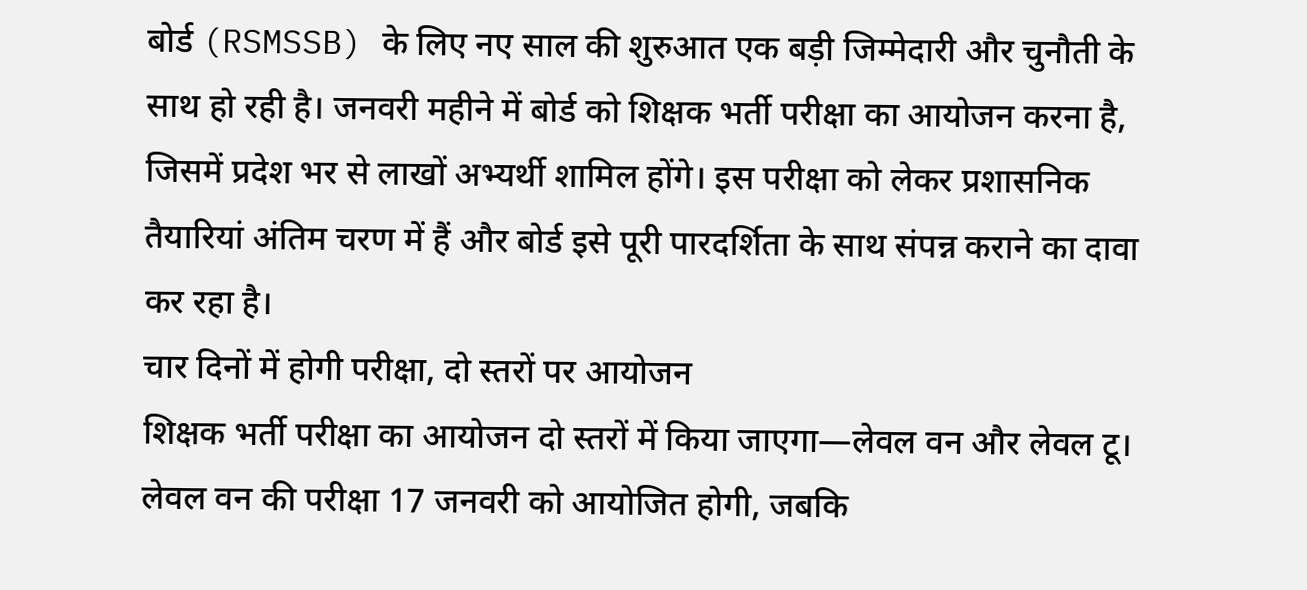बोर्ड (RSMSSB) के लिए नए साल की शुरुआत एक बड़ी जिम्मेदारी और चुनौती के साथ हो रही है। जनवरी महीने में बोर्ड को शिक्षक भर्ती परीक्षा का आयोजन करना है, जिसमें प्रदेश भर से लाखों अभ्यर्थी शामिल होंगे। इस परीक्षा को लेकर प्रशासनिक तैयारियां अंतिम चरण में हैं और बोर्ड इसे पूरी पारदर्शिता के साथ संपन्न कराने का दावा कर रहा है।
चार दिनों में होगी परीक्षा, दो स्तरों पर आयोजन
शिक्षक भर्ती परीक्षा का आयोजन दो स्तरों में किया जाएगा—लेवल वन और लेवल टू। लेवल वन की परीक्षा 17 जनवरी को आयोजित होगी, जबकि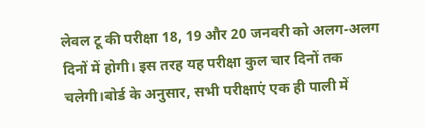लेवल टू की परीक्षा 18, 19 और 20 जनवरी को अलग-अलग दिनों में होगी। इस तरह यह परीक्षा कुल चार दिनों तक चलेगी।बोर्ड के अनुसार, सभी परीक्षाएं एक ही पाली में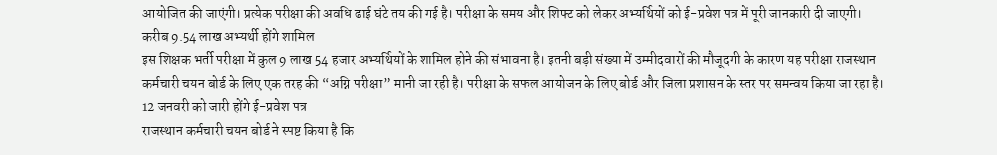आयोजित की जाएंगी। प्रत्येक परीक्षा की अवधि ढाई घंटे तय की गई है। परीक्षा के समय और शिफ्ट को लेकर अभ्यर्थियों को ई-प्रवेश पत्र में पूरी जानकारी दी जाएगी।
करीब 9.54 लाख अभ्यर्थी होंगे शामिल
इस शिक्षक भर्ती परीक्षा में कुल 9 लाख 54 हजार अभ्यर्थियों के शामिल होने की संभावना है। इतनी बड़ी संख्या में उम्मीदवारों की मौजूदगी के कारण यह परीक्षा राजस्थान कर्मचारी चयन बोर्ड के लिए एक तरह की “अग्नि परीक्षा” मानी जा रही है। परीक्षा के सफल आयोजन के लिए बोर्ड और जिला प्रशासन के स्तर पर समन्वय किया जा रहा है।
12 जनवरी को जारी होंगे ई-प्रवेश पत्र
राजस्थान कर्मचारी चयन बोर्ड ने स्पष्ट किया है कि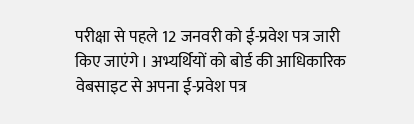परीक्षा से पहले 12 जनवरी को ई-प्रवेश पत्र जारी किए जाएंगे। अभ्यर्थियों को बोर्ड की आधिकारिक वेबसाइट से अपना ई-प्रवेश पत्र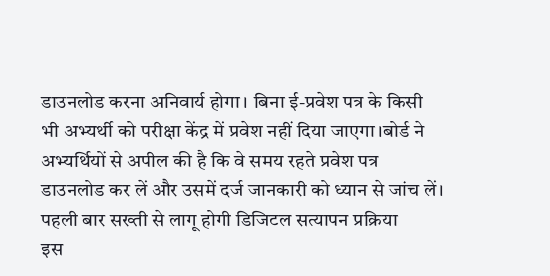डाउनलोड करना अनिवार्य होगा। बिना ई-प्रवेश पत्र के किसी भी अभ्यर्थी को परीक्षा केंद्र में प्रवेश नहीं दिया जाएगा।बोर्ड ने अभ्यर्थियों से अपील की है कि वे समय रहते प्रवेश पत्र डाउनलोड कर लें और उसमें दर्ज जानकारी को ध्यान से जांच लें।
पहली बार सख्ती से लागू होगी डिजिटल सत्यापन प्रक्रिया
इस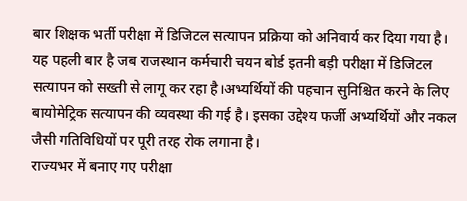बार शिक्षक भर्ती परीक्षा में डिजिटल सत्यापन प्रक्रिया को अनिवार्य कर दिया गया है। यह पहली बार है जब राजस्थान कर्मचारी चयन बोर्ड इतनी बड़ी परीक्षा में डिजिटल सत्यापन को सख्ती से लागू कर रहा है।अभ्यर्थियों की पहचान सुनिश्चित करने के लिए बायोमेट्रिक सत्यापन की व्यवस्था की गई है। इसका उद्देश्य फर्जी अभ्यर्थियों और नकल जैसी गतिविधियों पर पूरी तरह रोक लगाना है।
राज्यभर में बनाए गए परीक्षा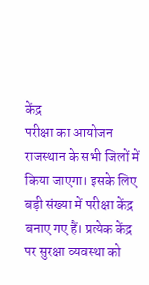केंद्र
परीक्षा का आयोजन राजस्थान के सभी जिलों में किया जाएगा। इसके लिए बड़ी संख्या में परीक्षा केंद्र बनाए गए हैं। प्रत्येक केंद्र पर सुरक्षा व्यवस्था को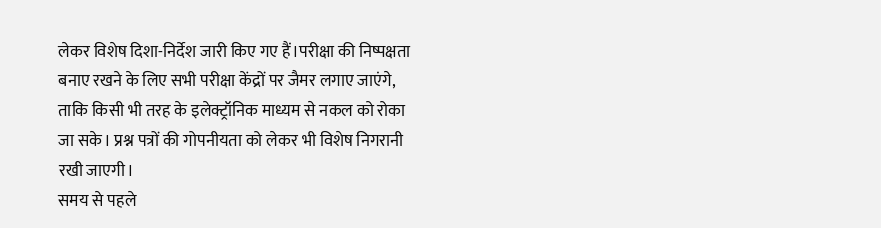लेकर विशेष दिशा-निर्देश जारी किए गए हैं।परीक्षा की निष्पक्षता बनाए रखने के लिए सभी परीक्षा केंद्रों पर जैमर लगाए जाएंगे, ताकि किसी भी तरह के इलेक्ट्रॉनिक माध्यम से नकल को रोका जा सके। प्रश्न पत्रों की गोपनीयता को लेकर भी विशेष निगरानी रखी जाएगी।
समय से पहले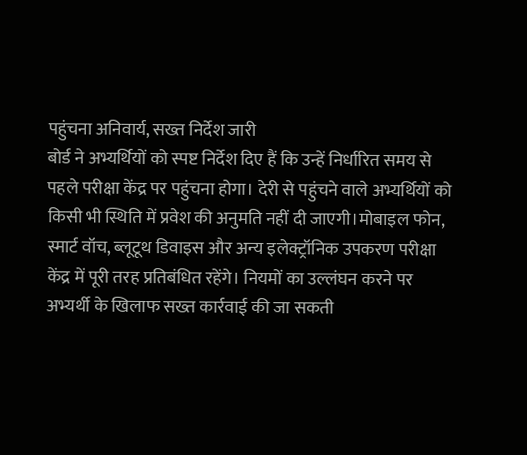पहुंचना अनिवार्य, सख्त निर्देश जारी
बोर्ड ने अभ्यर्थियों को स्पष्ट निर्देश दिए हैं कि उन्हें निर्धारित समय से पहले परीक्षा केंद्र पर पहुंचना होगा। देरी से पहुंचने वाले अभ्यर्थियों को किसी भी स्थिति में प्रवेश की अनुमति नहीं दी जाएगी।मोबाइल फोन, स्मार्ट वॉच, ब्लूटूथ डिवाइस और अन्य इलेक्ट्रॉनिक उपकरण परीक्षा केंद्र में पूरी तरह प्रतिबंधित रहेंगे। नियमों का उल्लंघन करने पर अभ्यर्थी के खिलाफ सख्त कार्रवाई की जा सकती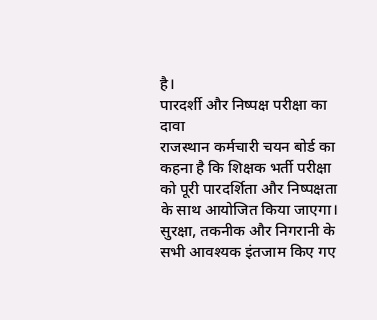है।
पारदर्शी और निष्पक्ष परीक्षा का दावा
राजस्थान कर्मचारी चयन बोर्ड का कहना है कि शिक्षक भर्ती परीक्षा को पूरी पारदर्शिता और निष्पक्षता के साथ आयोजित किया जाएगा। सुरक्षा, तकनीक और निगरानी के सभी आवश्यक इंतजाम किए गए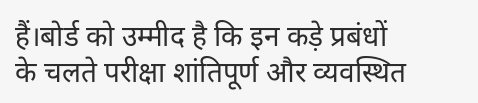हैं।बोर्ड को उम्मीद है कि इन कड़े प्रबंधों के चलते परीक्षा शांतिपूर्ण और व्यवस्थित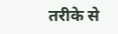तरीके से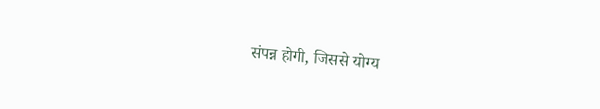संपन्न होगी, जिससे योग्य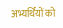अभ्यर्थियों को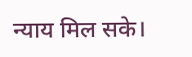न्याय मिल सके।